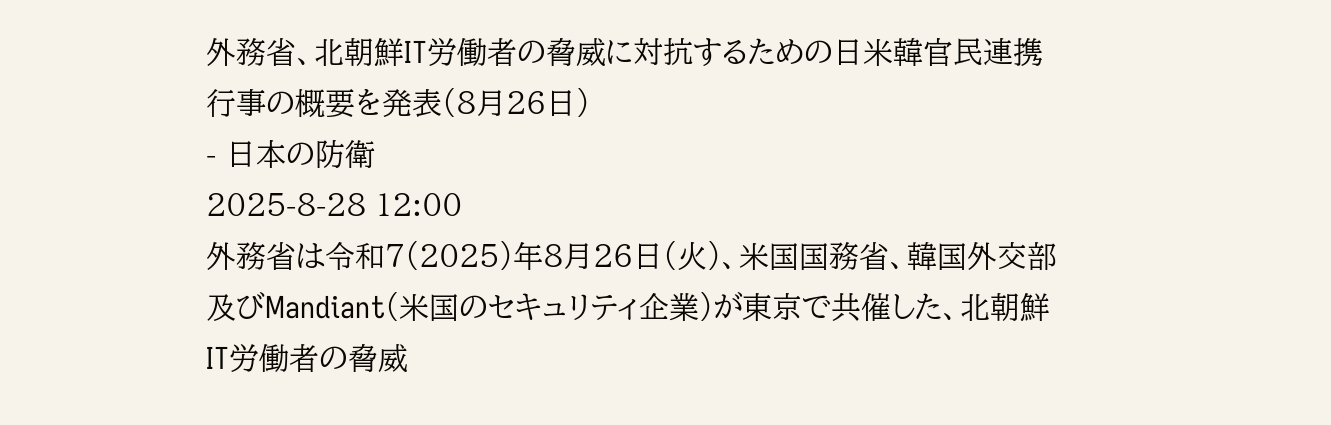外務省、北朝鮮IT労働者の脅威に対抗するための日米韓官民連携行事の概要を発表(8月26日)
- 日本の防衛
2025-8-28 12:00
外務省は令和7(2025)年8月26日(火)、米国国務省、韓国外交部及びMandiant(米国のセキュリティ企業)が東京で共催した、北朝鮮IT労働者の脅威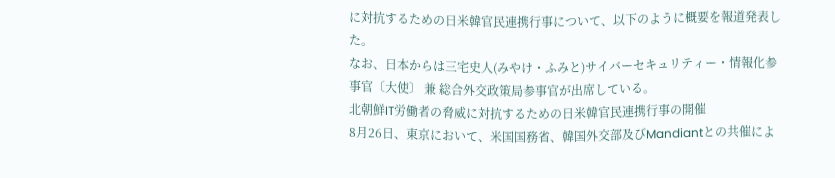に対抗するための日米韓官民連携行事について、以下のように概要を報道発表した。
なお、日本からは三宅史人(みやけ・ふみと)サイバーセキュリティー・情報化参事官〔大使〕 兼 総合外交政策局参事官が出席している。
北朝鮮IT労働者の脅威に対抗するための日米韓官民連携行事の開催
8月26日、東京において、米国国務省、韓国外交部及びMandiantとの共催によ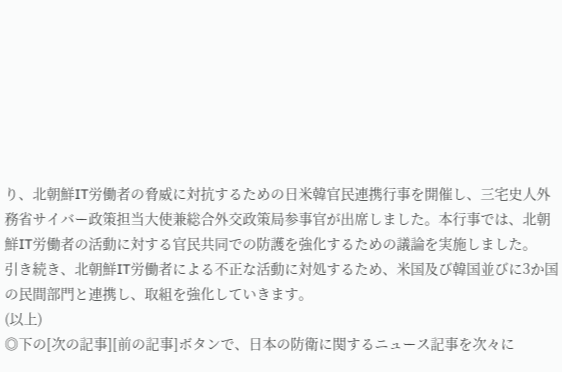り、北朝鮮IT労働者の脅威に対抗するための日米韓官民連携行事を開催し、三宅史人外務省サイバー政策担当大使兼総合外交政策局参事官が出席しました。本行事では、北朝鮮IT労働者の活動に対する官民共同での防護を強化するための議論を実施しました。
引き続き、北朝鮮IT労働者による不正な活動に対処するため、米国及び韓国並びに3か国の民間部門と連携し、取組を強化していきます。
(以上)
◎下の[次の記事][前の記事]ボタンで、日本の防衛に関するニュース記事を次々に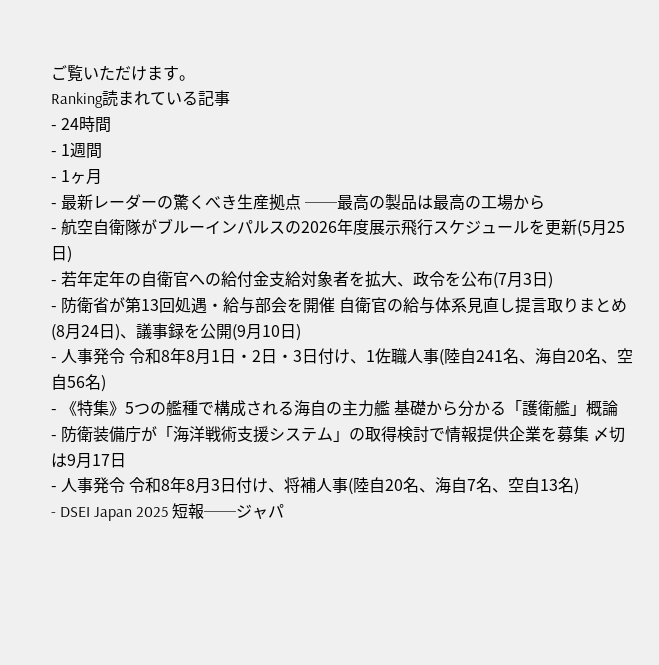ご覧いただけます。
Ranking読まれている記事
- 24時間
- 1週間
- 1ヶ月
- 最新レーダーの驚くべき生産拠点 ──最高の製品は最高の工場から
- 航空自衛隊がブルーインパルスの2026年度展示飛行スケジュールを更新(5月25日)
- 若年定年の自衛官への給付金支給対象者を拡大、政令を公布(7月3日)
- 防衛省が第13回処遇・給与部会を開催 自衛官の給与体系見直し提言取りまとめ(8月24日)、議事録を公開(9月10日)
- 人事発令 令和8年8月1日・2日・3日付け、1佐職人事(陸自241名、海自20名、空自56名)
- 《特集》5つの艦種で構成される海自の主力艦 基礎から分かる「護衛艦」概論
- 防衛装備庁が「海洋戦術支援システム」の取得検討で情報提供企業を募集 〆切は9月17日
- 人事発令 令和8年8月3日付け、将補人事(陸自20名、海自7名、空自13名)
- DSEI Japan 2025 短報──ジャパ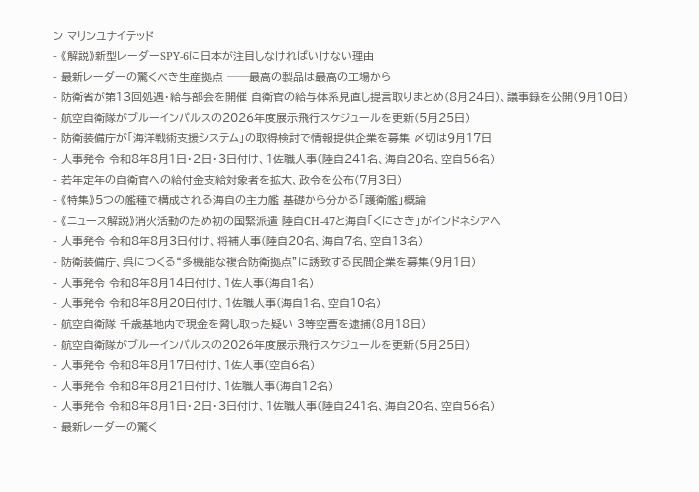ン マリンユナイテッド
- 《解説》新型レーダーSPY-6に日本が注目しなければいけない理由
- 最新レーダーの驚くべき生産拠点 ──最高の製品は最高の工場から
- 防衛省が第13回処遇・給与部会を開催 自衛官の給与体系見直し提言取りまとめ(8月24日)、議事録を公開(9月10日)
- 航空自衛隊がブルーインパルスの2026年度展示飛行スケジュールを更新(5月25日)
- 防衛装備庁が「海洋戦術支援システム」の取得検討で情報提供企業を募集 〆切は9月17日
- 人事発令 令和8年8月1日・2日・3日付け、1佐職人事(陸自241名、海自20名、空自56名)
- 若年定年の自衛官への給付金支給対象者を拡大、政令を公布(7月3日)
- 《特集》5つの艦種で構成される海自の主力艦 基礎から分かる「護衛艦」概論
- 《ニュース解説》消火活動のため初の国緊派遣 陸自CH-47と海自「くにさき」がインドネシアへ
- 人事発令 令和8年8月3日付け、将補人事(陸自20名、海自7名、空自13名)
- 防衛装備庁、呉につくる“多機能な複合防衛拠点”に誘致する民間企業を募集(9月1日)
- 人事発令 令和8年8月14日付け、1佐人事(海自1名)
- 人事発令 令和8年8月20日付け、1佐職人事(海自1名、空自10名)
- 航空自衛隊 千歳基地内で現金を脅し取った疑い 3等空曹を逮捕(8月18日)
- 航空自衛隊がブルーインパルスの2026年度展示飛行スケジュールを更新(5月25日)
- 人事発令 令和8年8月17日付け、1佐人事(空自6名)
- 人事発令 令和8年8月21日付け、1佐職人事(海自12名)
- 人事発令 令和8年8月1日・2日・3日付け、1佐職人事(陸自241名、海自20名、空自56名)
- 最新レーダーの驚く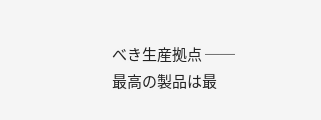べき生産拠点 ──最高の製品は最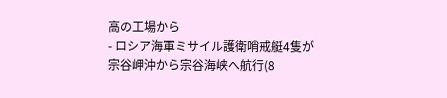高の工場から
- ロシア海軍ミサイル護衛哨戒艇4隻が宗谷岬沖から宗谷海峡へ航行(8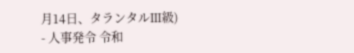月14日、タランタルⅢ級)
- 人事発令 令和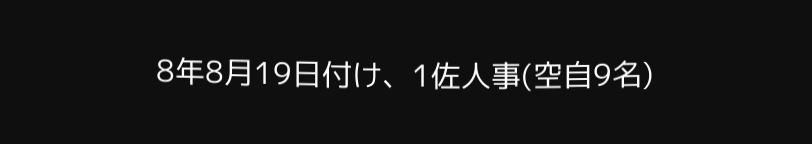8年8月19日付け、1佐人事(空自9名)